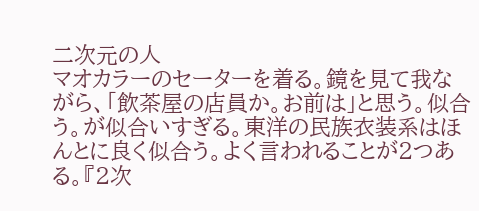二次元の人
マオカラーのセーターを着る。鏡を見て我ながら、「飲茶屋の店員か。お前は」と思う。似合う。が似合いすぎる。東洋の民族衣装系はほんとに良く似合う。よく言われることが2つある。『2次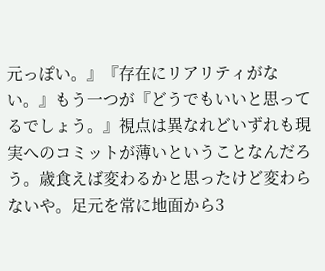元っぽい。』『存在にリアリティがない。』もう一つが『どうでもいいと思ってるでしょう。』視点は異なれどいずれも現実へのコミットが薄いということなんだろう。歳食えば変わるかと思ったけど変わらないや。足元を常に地面から3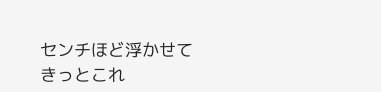センチほど浮かせてきっとこれ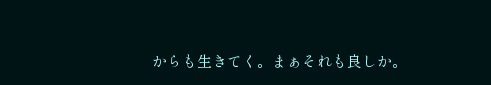からも生きてく。まぁそれも良しか。